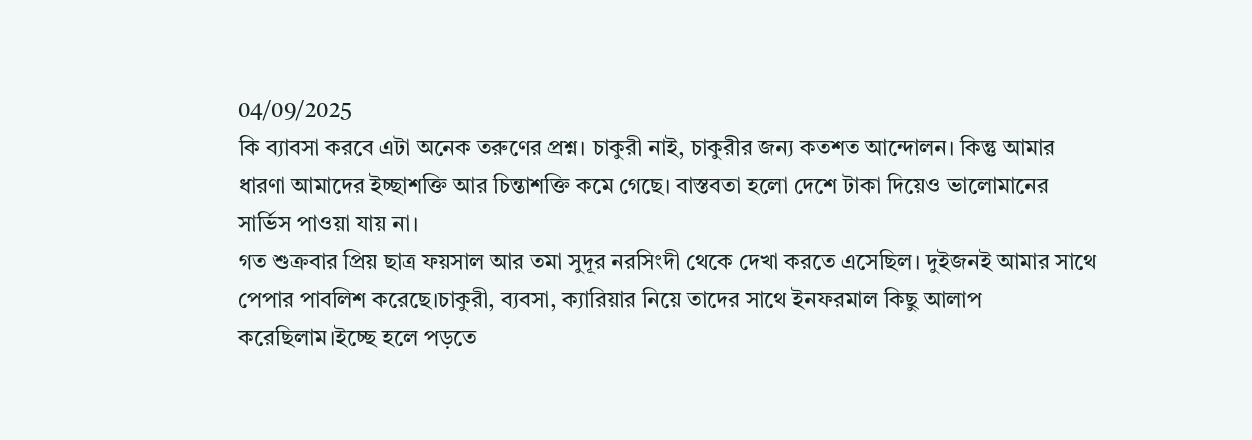04/09/2025
কি ব্যাবসা করবে এটা অনেক তরুণের প্রশ্ন। চাকুরী নাই, চাকুরীর জন্য কতশত আন্দোলন। কিন্তু আমার ধারণা আমাদের ইচ্ছাশক্তি আর চিন্তাশক্তি কমে গেছে। বাস্তবতা হলো দেশে টাকা দিয়েও ভালোমানের সার্ভিস পাওয়া যায় না।
গত শুক্রবার প্রিয় ছাত্র ফয়সাল আর তমা সুদূর নরসিংদী থেকে দেখা করতে এসেছিল। দুইজনই আমার সাথে পেপার পাবলিশ করেছে।চাকুরী, ব্যবসা, ক্যারিয়ার নিয়ে তাদের সাথে ইনফরমাল কিছু আলাপ করেছিলাম।ইচ্ছে হলে পড়তে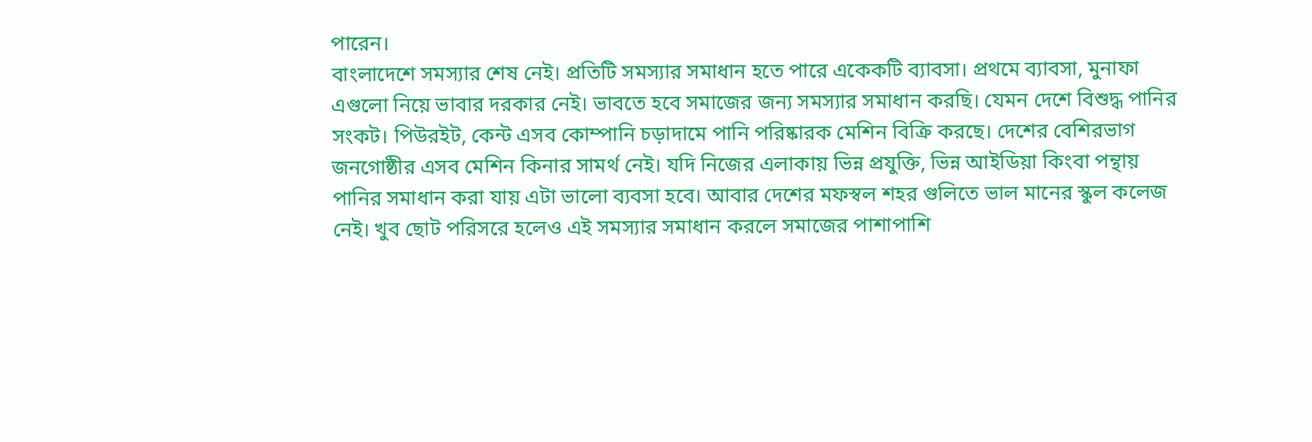পারেন।
বাংলাদেশে সমস্যার শেষ নেই। প্রতিটি সমস্যার সমাধান হতে পারে একেকটি ব্যাবসা। প্রথমে ব্যাবসা, মুনাফা এগুলো নিয়ে ভাবার দরকার নেই। ভাবতে হবে সমাজের জন্য সমস্যার সমাধান করছি। যেমন দেশে বিশুদ্ধ পানির সংকট। পিউরইট, কেন্ট এসব কোম্পানি চড়াদামে পানি পরিষ্কারক মেশিন বিক্রি করছে। দেশের বেশিরভাগ জনগোষ্ঠীর এসব মেশিন কিনার সামর্থ নেই। যদি নিজের এলাকায় ভিন্ন প্রযুক্তি, ভিন্ন আইডিয়া কিংবা পন্থায় পানির সমাধান করা যায় এটা ভালো ব্যবসা হবে। আবার দেশের মফস্বল শহর গুলিতে ভাল মানের স্কুল কলেজ নেই। খুব ছোট পরিসরে হলেও এই সমস্যার সমাধান করলে সমাজের পাশাপাশি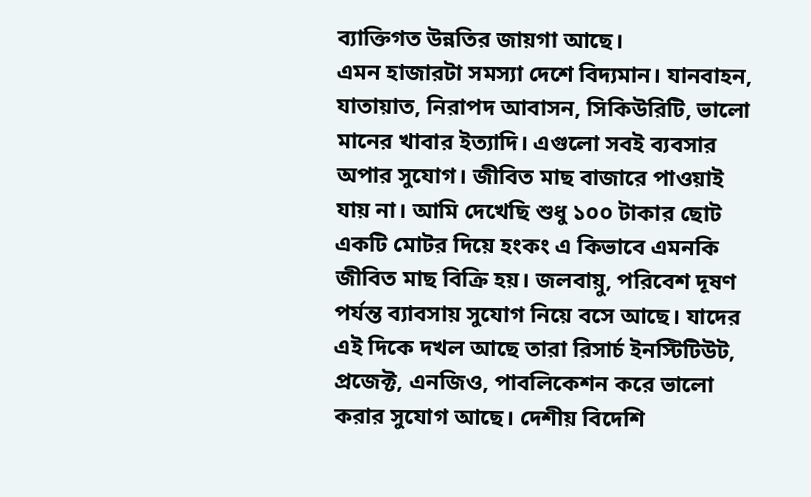ব্যাক্তিগত উন্নতির জায়গা আছে।
এমন হাজারটা সমস্যা দেশে বিদ্যমান। যানবাহন, যাতায়াত, নিরাপদ আবাসন, সিকিউরিটি, ভালো মানের খাবার ইত্যাদি। এগুলো সবই ব্যবসার অপার সুযোগ। জীবিত মাছ বাজারে পাওয়াই যায় না। আমি দেখেছি শুধু ১০০ টাকার ছোট একটি মোটর দিয়ে হংকং এ কিভাবে এমনকি জীবিত মাছ বিক্রি হয়। জলবায়ু, পরিবেশ দূষণ পর্যন্ত ব্যাবসায় সুযোগ নিয়ে বসে আছে। যাদের এই দিকে দখল আছে তারা রিসার্চ ইনস্টিটিউট, প্রজেক্ট, এনজিও, পাবলিকেশন করে ভালো করার সুযোগ আছে। দেশীয় বিদেশি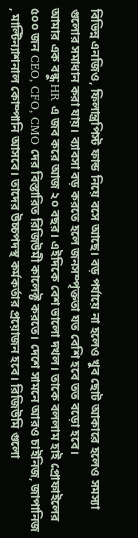বিভিন্ন এনজিও, ফিলান্ত্রপিস্ট ফান্ড নিয়ে বসে আছে। বড় পর্যায়ে না হলেও খুব ছোট আকারে হলেও সমস্যা গুলোর সমাধান করা যায়। ব্যাবসা বড় করতে হলে জনসম্পৃক্ততা যত বেশি হবে তত বড়ো হবে।
আমার এক বন্ধু HR এ জব করে আজ ২০ বছর। এইদিকে বেশ ভালো দখল। তাকে বললাম হাই প্রোফাইলের ৫০০ জন CEO, CFO, CMO দের বিস্তারিত রিজিউমী কালেক্ট করতে। দেশে সামনে আরও চাইনিজ, জাপানিজ , মাল্টিন্যাশনাল কোম্পানি আসবে। তাদের উচ্চপদস্থ কর্মকর্তার প্রয়োজন হবে। রিজিউমি গুলো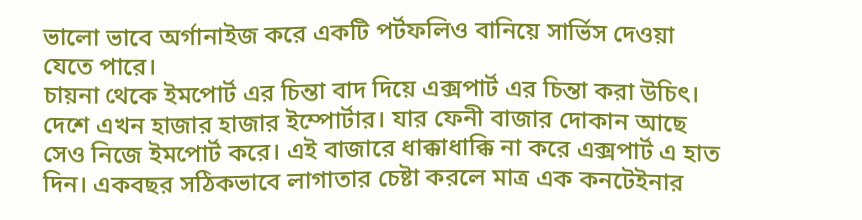ভালো ভাবে অর্গানাইজ করে একটি পর্টফলিও বানিয়ে সার্ভিস দেওয়া যেতে পারে।
চায়না থেকে ইমপোর্ট এর চিন্তা বাদ দিয়ে এক্সপার্ট এর চিন্তা করা উচিৎ। দেশে এখন হাজার হাজার ইম্পোর্টার। যার ফেনী বাজার দোকান আছে সেও নিজে ইমপোর্ট করে। এই বাজারে ধাক্কাধাক্কি না করে এক্সপার্ট এ হাত দিন। একবছর সঠিকভাবে লাগাতার চেষ্টা করলে মাত্র এক কনটেইনার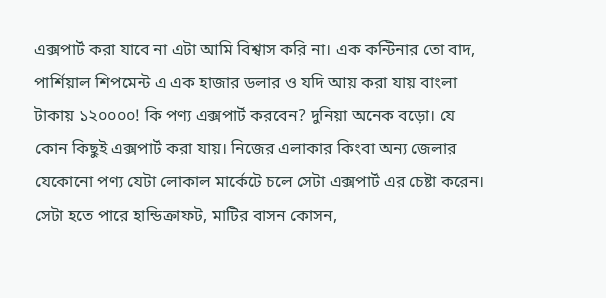এক্সপার্ট করা যাবে না এটা আমি বিশ্বাস করি না। এক কন্টিনার তো বাদ, পার্শিয়াল শিপমেন্ট এ এক হাজার ডলার ও যদি আয় করা যায় বাংলা টাকায় ১২০০০০! কি পণ্য এক্সপার্ট করবেন? দুনিয়া অনেক বড়ো। যে কোন কিছুই এক্সপার্ট করা যায়। নিজের এলাকার কিংবা অন্য জেলার যেকোনো পণ্য যেটা লোকাল মার্কেটে চলে সেটা এক্সপার্ট এর চেষ্টা করেন। সেটা হতে পারে হান্ডিক্রাফট, মাটির বাসন কোসন,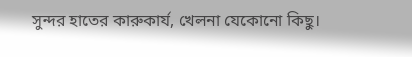সুন্দর হাতের কারুকার্য, খেলনা যেকোনো কিছু।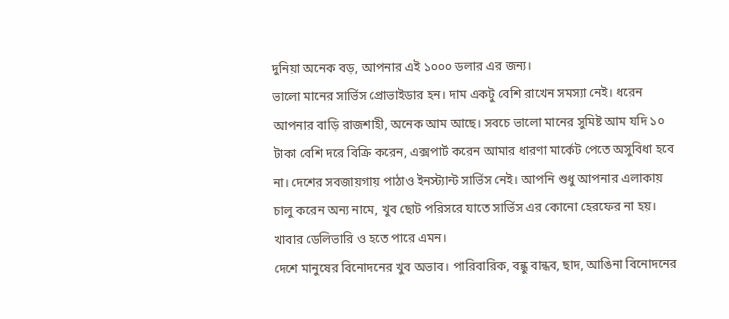দুনিয়া অনেক বড়, আপনার এই ১০০০ ডলার এর জন্য।
ভালো মানের সার্ভিস প্রোভাইডার হন। দাম একটু বেশি রাখেন সমস্যা নেই। ধরেন আপনার বাড়ি রাজশাহী, অনেক আম আছে। সবচে ভালো মানের সুমিষ্ট আম যদি ১০ টাকা বেশি দরে বিক্রি করেন, এক্সপার্ট করেন আমার ধারণা মার্কেট পেতে অসুবিধা হবে না। দেশের সবজায়গায় পাঠাও ইনস্ট্যান্ট সার্ভিস নেই। আপনি শুধু আপনার এলাকায় চালু করেন অন্য নামে, খুব ছোট পরিসরে যাতে সার্ভিস এর কোনো হেরফের না হয়। খাবার ডেলিভারি ও হতে পারে এমন।
দেশে মানুষের বিনোদনের খুব অভাব। পারিবারিক, বন্ধু বান্ধব, ছাদ, আঙিনা বিনোদনের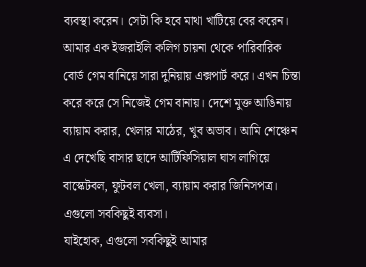ব্যবস্থা করেন। সেটা কি হবে মাথা খাটিয়ে বের করেন। আমার এক ইজরাইলি কলিগ চায়না থেকে পারিবারিক বোর্ড গেম বানিয়ে সারা দুনিয়ায় এক্সপার্ট করে। এখন চিন্তা করে করে সে নিজেই গেম বানায়। দেশে মুক্ত আঙিনায় ব্যায়াম করার, খেলার মাঠের, খুব অভাব। আমি শেঞ্চেন এ দেখেছি বাসার ছাদে আর্টিফিসিয়াল ঘাস লাগিয়ে বাস্কেটবল, ফুটবল খেলা, ব্যায়াম করার জিনিসপত্র। এগুলো সবকিছুই ব্যবসা।
যাইহোক, এগুলো সবকিছুই আমার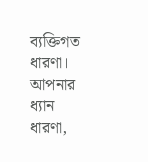ব্যক্তিগত ধারণা। আপনার ধ্যান ধারণা,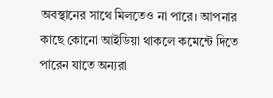অবস্থানের সাথে মিলতেও না পারে। আপনার কাছে কোনো আইডিয়া থাকলে কমেন্টে দিতে পারেন যাতে অন্যরা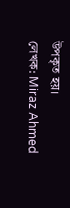উপকৃত হয়।
লেখক: Miraz Ahmed